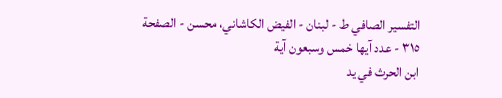التفسیر الصافي ط - لبنان - الفيض الكاشاني، محسن - الصفحة ٣١٥ - عدد آيها خمس وسبعون آية
ابن الحرث في يد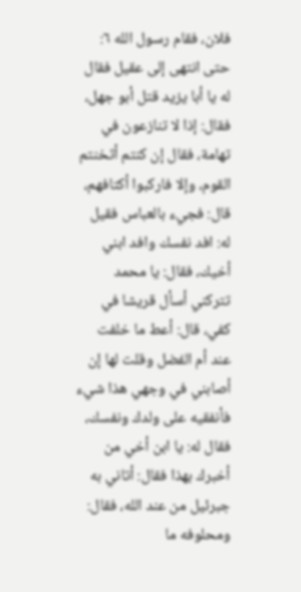فلان، فقام رسول الله ٦: حتى انتهى إلى عقيل فقال له يا أبا يزيد قتل أبو جهل، فقال: إذا لا تنازعون في تهامة، فقال إن كنتم أثخنتم القوم، وإلا فاركبوا أكتافهم، قال: فجيء بالعباس فقيل له: افد نفسك وافد ابني أخيك، فقال: يا محمد تتركني أسأل قريشا في كفي، قال: أعط ما خلفت عند أم الفضل وقلت لها إن أصابني في وجهي هذا شيء فأنفقيه على ولدك ونفسك، فقال له: يا ابن أخي من أخبرك بهذا فقال: أتاني به جبرئيل من عند الله، فقال: ومحلوفه ما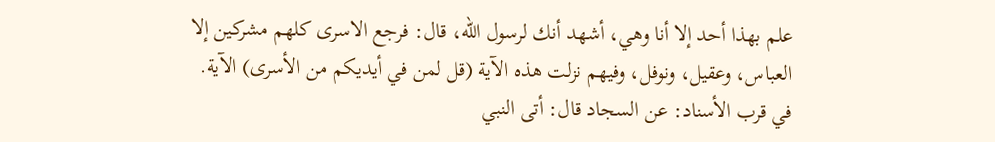علم بهذا أحد إلا أنا وهي، أشهد أنك لرسول الله، قال: فرجع الاسرى كلهم مشركين إلا العباس، وعقيل، ونوفل، وفيهم نزلت هذه الآية (قل لمن في أيديكم من الأسرى) الآية.
في قرب الأسناد: عن السجاد قال: أتى النبي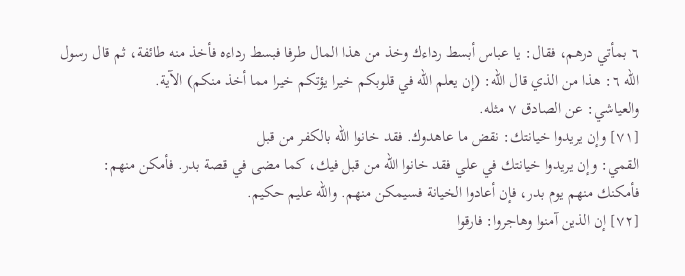٦ بمأتي درهم، فقال: يا عباس أبسط رداءك وخذ من هذا المال طرفا فبسط رداءه فأخذ منه طائفة، ثم قال رسول الله ٦: هذا من الذي قال الله: (إن يعلم الله في قلوبكم خيرا يؤتكم خيرا مما أخذ منكم) الآية.
والعياشي: عن الصادق ٧ مثله.
[٧١] وإن يريدوا خيانتك: نقض ما عاهدوك. فقد خانوا الله بالكفر من قبل
القمي: وإن يريدوا خيانتك في علي فقد خانوا الله من قبل فيك، كما مضى في قصة بدر. فأمكن منهم: فأمكنك منهم يوم بدر، فإن أعادوا الخيانة فسيمكن منهم. والله عليم حكيم.
[٧٢] إن الذين آمنوا وهاجروا: فارقوا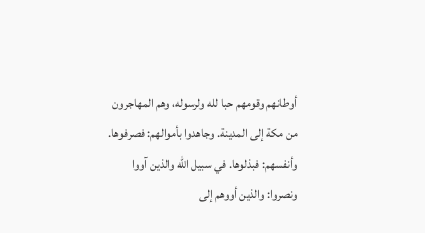أوطانهم وقومهم حبا لله ولرسوله، وهم المهاجرون من مكة إلى المدينة. وجاهدوا بأموالهم: فصرفوها. وأنفسهم: فبذلوها. في سبيل الله والذين آووا ونصروا: والذين أووهم إلى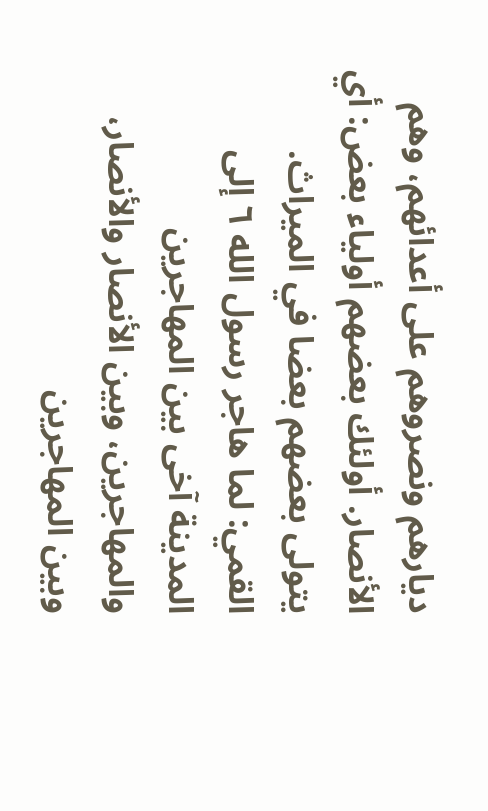ديارهم ونصروهم على أعدائهم، وهم الأنصار. أولئك بعضهم أولياء بعض: أي يتولى بعضهم بعضا في الميراث.
القمي: لما هاجر رسول الله ٦ إلى المدينة آخى بين المهاجرين والمهاجرين، وبين الأنصار والأنصار، وبين المهاجرين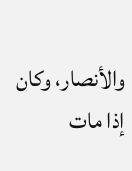والأنصار، وكان إذا مات